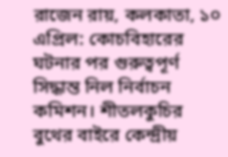রাজেন রায়, কলকাতা, ১০ এপ্রিল: কোচবিহারের ঘটনার পর গুরুত্বপূর্ণ সিদ্ধান্ত নিল নির্বাচন কমিশন। শীতলকুচির বুথের বাইরে কেন্দ্রীয়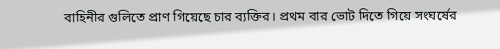বাহিনীর গুলিতে প্রাণ গিয়েছে চার ব্যক্তির। প্রথম বার ভোট দিতে গিয়ে সংঘর্ষের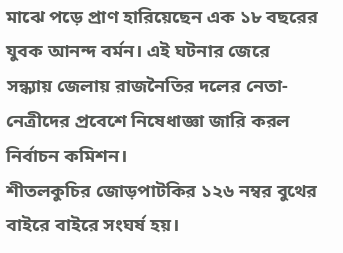মাঝে পড়ে প্রাণ হারিয়েছেন এক ১৮ বছরের যুবক আনন্দ বর্মন। এই ঘটনার জেরে সন্ধ্যায় জেলায় রাজনৈতির দলের নেতা-নেত্রীদের প্রবেশে নিষেধাজ্ঞা জারি করল নির্বাচন কমিশন।
শীতলকুচির জোড়পাটকির ১২৬ নম্বর বুথের বাইরে বাইরে সংঘর্ষ হয়।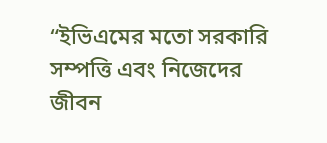“ইভিএমের মতো সরকারি সম্পত্তি এবং নিজেদের জীবন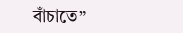বাঁচাতে”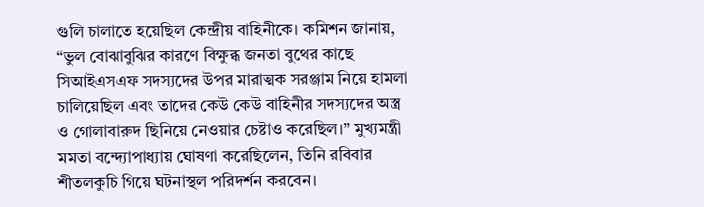গুলি চালাতে হয়েছিল কেন্দ্রীয় বাহিনীকে। কমিশন জানায়, “ভুল বোঝাবুঝির কারণে বিক্ষুব্ধ জনতা বুথের কাছে সিআইএসএফ সদস্যদের উপর মারাত্মক সরঞ্জাম নিয়ে হামলা চালিয়েছিল এবং তাদের কেউ কেউ বাহিনীর সদস্যদের অস্ত্র ও গোলাবারুদ ছিনিয়ে নেওয়ার চেষ্টাও করেছিল।” মুখ্যমন্ত্রী মমতা বন্দ্যোপাধ্যায় ঘোষণা করেছিলেন, তিনি রবিবার শীতলকুচি গিয়ে ঘটনাস্থল পরিদর্শন করবেন।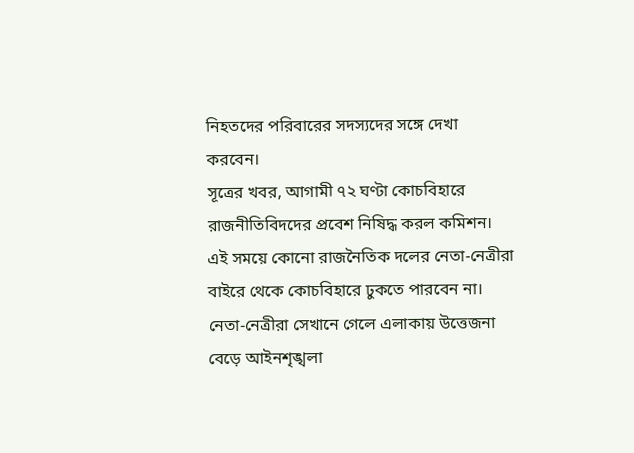নিহতদের পরিবারের সদস্যদের সঙ্গে দেখা করবেন।
সূত্রের খবর, আগামী ৭২ ঘণ্টা কোচবিহারে রাজনীতিবিদদের প্রবেশ নিষিদ্ধ করল কমিশন। এই সময়ে কোনো রাজনৈতিক দলের নেতা-নেত্রীরা বাইরে থেকে কোচবিহারে ঢুকতে পারবেন না। নেতা-নেত্রীরা সেখানে গেলে এলাকায় উত্তেজনা বেড়ে আইনশৃঙ্খলা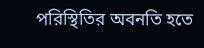পরিস্থিতির অবনতি হতে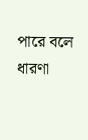পারে বলে ধারণা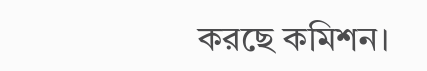করছে কমিশন।